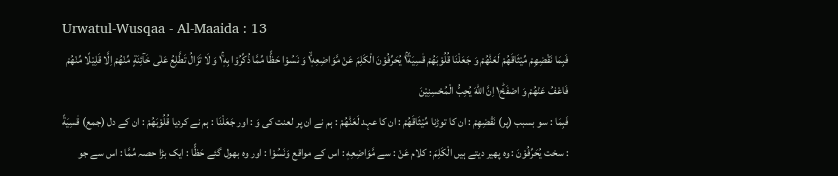Urwatul-Wusqaa - Al-Maaida : 13
فَبِمَا نَقْضِهِمْ مِّیْثَاقَهُمْ لَعَنّٰهُمْ وَ جَعَلْنَا قُلُوْبَهُمْ قٰسِیَةً١ۚ یُحَرِّفُوْنَ الْكَلِمَ عَنْ مَّوَاضِعِهٖ١ۙ وَ نَسُوْا حَظًّا مِّمَّا ذُكِّرُوْا بِهٖ١ۚ وَ لَا تَزَالُ تَطَّلِعُ عَلٰى خَآئِنَةٍ مِّنْهُمْ اِلَّا قَلِیْلًا مِّنْهُمْ فَاعْفُ عَنْهُمْ وَ اصْفَحْ١ؕ اِنَّ اللّٰهَ یُحِبُّ الْمُحْسِنِیْنَ
فَبِمَا : سو بسبب (پر) نَقْضِهِمْ : ان کا توڑنا مِّيْثَاقَهُمْ : ان کا عہد لَعَنّٰهُمْ : ہم نے ان پر لعنت کی وَ : اور جَعَلْنَا : ہم نے کردیا قُلُوْبَهُمْ : ان کے دل (جمع) قٰسِيَةً : سخت يُحَرِّفُوْنَ : وہ پھیر دیتے ہیں الْكَلِمَ : کلام عَنْ : سے مَّوَاضِعِهٖ : اس کے مواقع وَنَسُوْا : اور وہ بھول گئے حَظًّا : ایک بڑا حصہ مِّمَّا : اس سے جو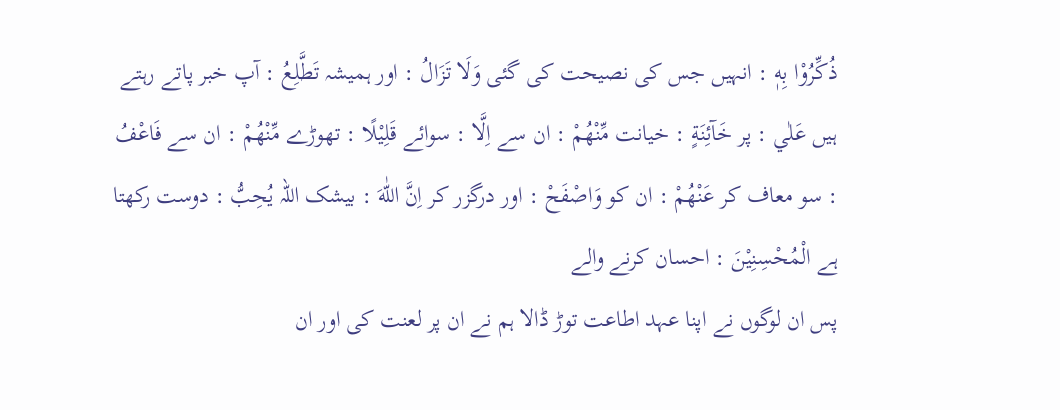ذُكِّرُوْا بِهٖ : انہیں جس کی نصیحت کی گئی وَلَا تَزَالُ : اور ہمیشہ تَطَّلِعُ : آپ خبر پاتے رہتے ہیں عَلٰي : پر خَآئِنَةٍ : خیانت مِّنْهُمْ : ان سے اِلَّا : سوائے قَلِيْلًا : تھوڑے مِّنْهُمْ : ان سے فَاعْفُ : سو معاف کر عَنْهُمْ : ان کو وَاصْفَحْ : اور درگزر کر اِنَّ اللّٰهَ : بیشک اللہ يُحِبُّ : دوست رکھتا ہے الْمُحْسِنِيْنَ : احسان کرنے والے
پس ان لوگوں نے اپنا عہد اطاعت توڑ ڈالا ہم نے ان پر لعنت کی اور ان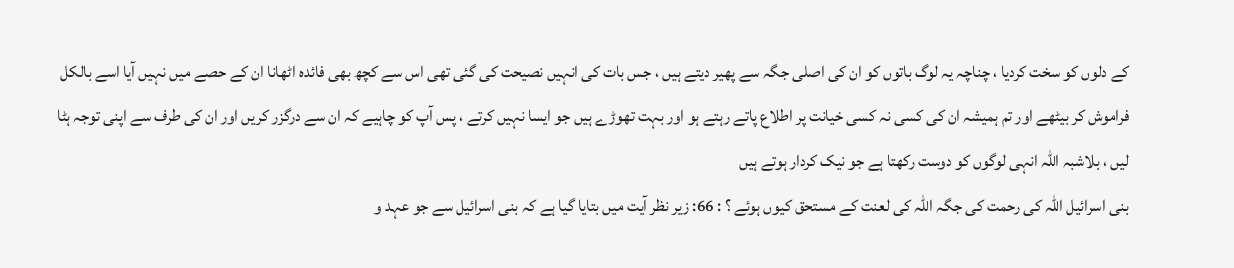کے دلوں کو سخت کردیا ، چناچہ یہ لوگ باتوں کو ان کی اصلی جگہ سے پھیر دیتے ہیں ، جس بات کی انہیں نصیحت کی گئی تھی اس سے کچھ بھی فائدہ اٹھانا ان کے حصے میں نہیں آیا اسے بالکل فراموش کر بیٹھے اور تم ہمیشہ ان کی کسی نہ کسی خیانت پر اطلاع پاتے رہتے ہو اور بہت تھوڑے ہیں جو ایسا نہیں کرتے ، پس آپ کو چاہیے کہ ان سے درگزر کریں اور ان کی طرف سے اپنی توجہ ہٹا لیں ، بلاشبہ اللہ انہی لوگوں کو دوست رکھتا ہے جو نیک کردار ہوتے ہیں
بنی اسرائیل اللہ کی رحمت کی جگہ اللہ کی لعنت کے مستحق کیوں ہوئے ؟ : 66: زیر نظر آیت میں بتایا گیا ہے کہ بنی اسرائیل سے جو عہد و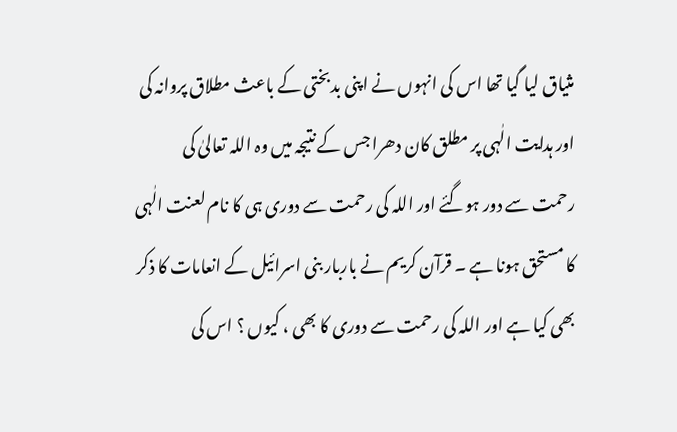مثیاق لیا گیا تھا اس کی انہوں نے اپنی بدبختی کے باعث مطلاق پروانہ کی اور ہدایت الٰہی پر مطلق کان دھرا جس کے نتیجہ میں وہ اللہ تعالیٰ کی رحمت سے دور ہوگئے اور اللہ کی رحمت سے دوری ہی کا نام لعنت الٰہی کا مستحق ہونا ہے ۔ قرآن کریم نے باربار بنی اسرائیل کے انعامات کا ذکر بھی کیا ہے اور اللہ کی رحمت سے دوری کا بھی ، کیوں ؟ اس کی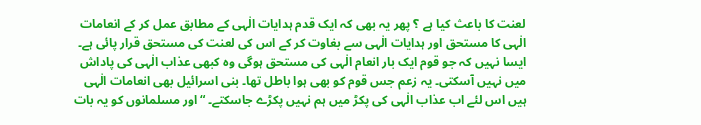لعنت کا باعث کیا ہے ؟ پھر یہ بھی کہ ایک قدم ہدایات الٰہی کے مطابق عمل کر کے انعامات الٰہی کا مستحق اور ہدایات الٰہی سے بغاوت کر کے اس کی لعنت کی مستحق قرار پائی ہے۔ ایسا نہیں کہ جو قوم ایک بار انعام الٰہی کی مستحق ہوگی وہ کبھی عذاب الٰہی کی پاداش میں نہیں آسکتی۔ یہ زعم جس قوم کو بھی ہوا باطل تھا۔ بنی اسرائیل بھی انعامات الٰہی ہیں اس لئے اب عذاب الٰہی کی پکڑ میں ہم نہیں پکڑے جاسکتے۔ “ اور مسلمانوں کو یہ بات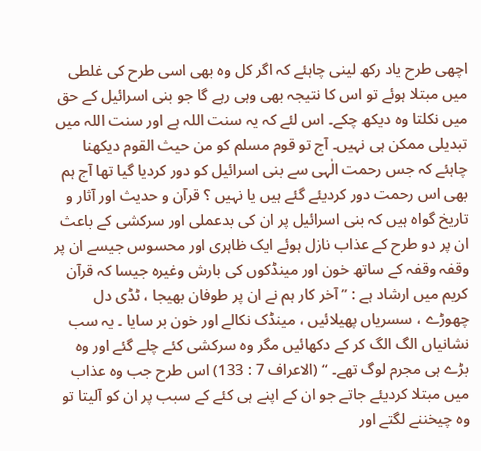اچھی طرح یاد رکھ لینی چاہئے کہ اگر کل وہ بھی اسی طرح کی غلطی میں مبتلا ہوئے تو اس کا نتیجہ بھی وہی رہے گا جو بنی اسرائیل کے حق میں نکلتا وہ دیکھ چکے۔ اس لئے کہ یہ سنت اللہ ہے اور سنت اللہ میں تبدیلی ممکن ہی نہیں۔ آج تو قوم مسلم کو من حیث القوم دیکھنا چاہئے کہ جس رحمت الٰہی سے بنی اسرائیل کو دور کردیا گیا تھا آج ہم بھی اس رحمت دور کردیئے گئے ہیں یا نہیں ؟ قرآن و حدیث اور آثار و تاریخ گواہ ہیں کہ بنی اسرائیل پر ان کی بدعملی اور سرکشی کے باعث ان پر دو طرح کے عذاب نازل ہوئے ایک ظاہری اور محسوس جیسے ان پر وقفہ وقفہ کے ساتھ خون اور مینڈکوں کی بارش وغیرہ جیسا کہ قرآن کریم میں ارشاد ہے : ” آخر کار ہم نے ان پر طوفان بھیجا ، ٹڈی دل چھوڑے ، سسریاں پھیلائیں ، مینڈک نکالے اور خون بر سایا ۔ یہ سب نشانیاں الگ الگ کر کے دکھائیں مگر وہ سرکشی کئے چلے گئے اور وہ بڑے ہی مجرم لوگ تھے۔ “ (الاعراف 7 : 133) اس طرح جب وہ عذاب میں مبتلا کردیئے جاتے جو ان کے اپنے ہی کئے کے سبب پر ان کو آلیتا تو وہ چیخننے لگتے اور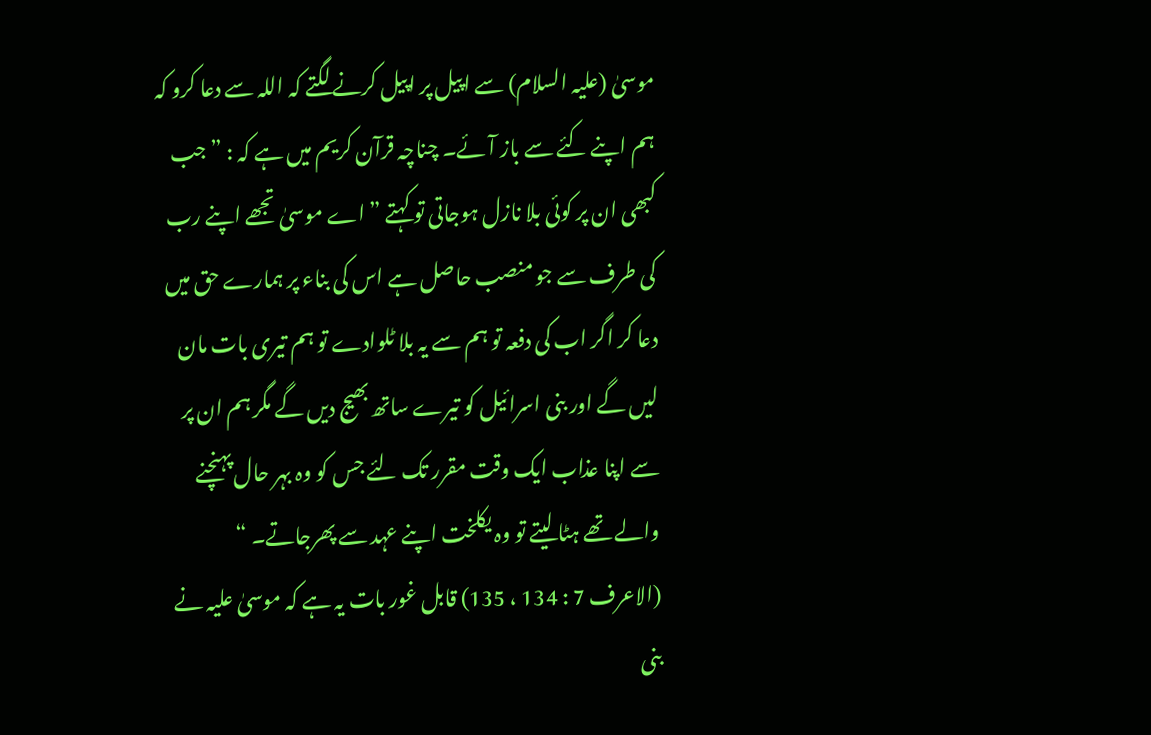موسیٰ (علیہ السلام) سے اپیل پر اپیل کرنے لگتے کہ اللہ سے دعا کرو کہ ہم اپنے کئے سے باز آئے۔ چناچہ قرآن کریم میں ہے کہ : ” جب کبھی ان پر کوئی بلا نازل ہوجاتی تو کہتے ” اے موسیٰ تجھے اپنے رب کی طرف سے جو منصب حاصل ہے اس کی بناء پر ہمارے حق میں دعا کر اگر اب کی دفعہ تو ہم سے یہ بلا ٹلوادے تو ہم تیری بات مان لیں گے اور بنی اسرائیل کو تیرے ساتھ بھیج دیں گے مگر ہم ان پر سے اپنا عذاب ایک وقت مقرر تک لئے جس کو وہ بہر حال پہنچنے والے تھے ہٹا لیتے تو وہ یکلخت اپنے عہد سے پھرجاتے۔ “ (الاعرف 7 : 134 ، 135) قابل غور بات یہ ہے کہ موسیٰ علیہ نے بنی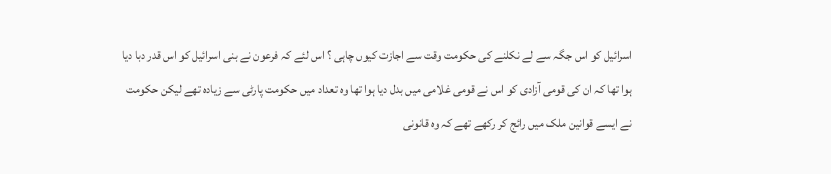اسرائیل کو اس جگہ سے لے نکلنے کی حکومت وقت سے اجازت کیوں چاہی ؟ اس لئے کہ فرعون نے بنی اسرائیل کو اس قدر دبا دیا ہوا تھا کہ ان کی قومی آزادی کو اس نے قومی غلامی میں بدل دیا ہوا تھا وہ تعداد میں حکومت پارٹی سے زیادہ تھے لیکن حکومت نے ایسے قوانین ملک میں رائج کر رکھے تھے کہ وہ قانونی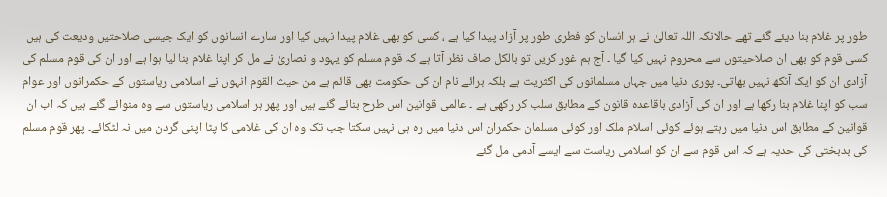طور پر غلام بنا دیئے گئے تھے حالانکہ اللہ تعالیٰ نے ہر انسان کو فطری طور پر آزاد پیدا کیا ہے ، کسی کو بھی غلام پیدا نہیں کیا اور سارے انسانوں کو ایک جیسی صلاحتیں ودیعت کی ہیں کسی قوم کو بھی ان صلاحیتوں سے محروم نہیں کیا گیا ۔ آج ہم غور کریں تو بالکل صاف نظر آتا ہے کہ قوم مسلم کو یہود و نصاریٰ نے مل کر اپنا غلام بنا لیا ہوا ہے اور ان کی قوم مسلم کی آزادی ان کو ایک آنکھ نہیں بھاتی۔ پوری دنیا میں جہاں مسلمانوں کی اکثریت ہے بلکہ برائے نام ان کی حکومت بھی قائم ہے من حیث القوم انہوں نے اسلامی ریاستوں کے حکمرانوں اور عوام سب کو اپنا غلام بنا رکھا ہے اور ان کی آزادی باقاعدہ قانون کے مطابق سلب کر رکھی ہے ۔ عالمی قوانین اس طرح بنائے گئے ہیں اور پھر ہر اسلامی ریاستوں سے وہ منوائے گئے ہیں کہ اب ان قوانین کے مطابق اس دنیا میں رہتے ہوئے کوئی اسلام ملک اور کوئی مسلمان حکمران اس دنیا میں رہ ہی نہیں سکتا جب تک وہ ان کی غلامی کا پٹا اپنی گردن میں نہ لٹکائے۔ پھر قوم مسلم کی بدبختی کی حدیہ ہے کہ اس قوم سے ان کو اسلامی ریاست سے ایسے آدمی مل گئے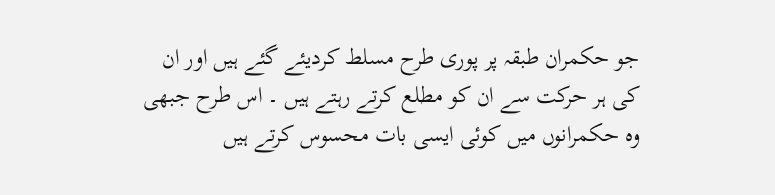جو حکمران طبقہ پر پوری طرح مسلط کردیئے گئے ہیں اور ان کی ہر حرکت سے ان کو مطلع کرتے رہتے ہیں ۔ اس طرح جبھی وہ حکمرانوں میں کوئی ایسی بات محسوس کرتے ہیں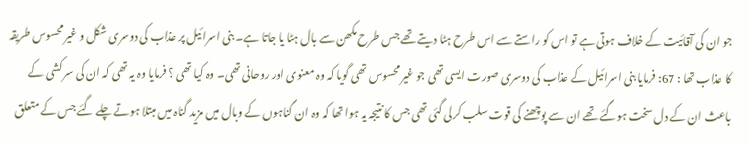جو ان کی آقائیت کے خلاف ہوتی ہے تو اس کو راستے سے اس طرح ہٹا دیتے تھے جس طرح مکھن سے بال ہٹا یا جاتا ہے۔ بنی اسرائیل پر عذاب کی دوسری شکل و غیر محسوس طریقہ کا عذاب تھا : 67: فرمایا بنی اسرائیل کے عذاب کی دوسری صورت ایسی تھی جو غیر محسوس تھی گویا کہ وہ معنوی اور روحانی تھی۔ وہ کیا تھی ؟ فرمایا وہ یہ تھی کہ ان کی سر کشی کے باعث ان کے دل سخت ہوگئے تھے ان سے پوچھنے کی قوت سلب کرلی گئی تھی جس کا نتیجہ یہ ہوا تھا کہ وہ ان گناہوں کے وبال میں مزید گناہ میں مبتلا ہوتے چلے گئے جس کے متعلق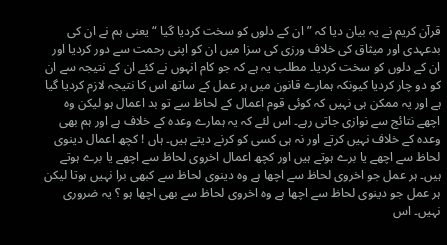قرآن کریم نے یہ بیان دیا کہ ” ان کے دلوں کو سخت کردیا گیا “ یعنی ہم نے ان کی بدعہدی اور میثاق کی خلاف ورزی کی سزا میں ان کو اپنی رحمت سے دور کردیا اور ان کے دلوں کو سخت کردیا۔ مطلب یہ ہے کہ جو کام انہوں نے کئے ان کے نتیجہ سے ان کو دو چار کردیا کیونکہ ہمارے قانون میں ہر عمل کے ساتھ اس کا نتیجہ لازم کردیا گیا ہے اور یہ ممکن ہی نہیں کہ کوئی قوم اعمال کے لحاظ سے تو بد اعمال ہو لیکن وہ اچھے نتائج سے نوازی جاتی رہے۔ اس لئے کہ یہ ہمارے وعدہ کے خلاف ہے اور ہم بھی وعدہ کے خلاف نہیں کرتے اور نہ ہی کسی کو کرنے دیتے ہیں۔ ہاں ! کچھ اعمال دینوی لحاظ سے اچھے یا برے ہوتے ہیں اور کچھ اعمال اخروی لحاظ سے اچھے یا برے ہوتے ہیں۔ ہر عمل جو اخروی لحاظ سے اچھا ہے وہ دینوی لحاظ سے کبھی برا نہیں ہوتا لیکن ہر عمل جو دینوی لحاظ سے اچھا ہے وہ اخروی لحاظ سے بھی اچھا ہو ؟ یہ ضروری نہیں۔ اس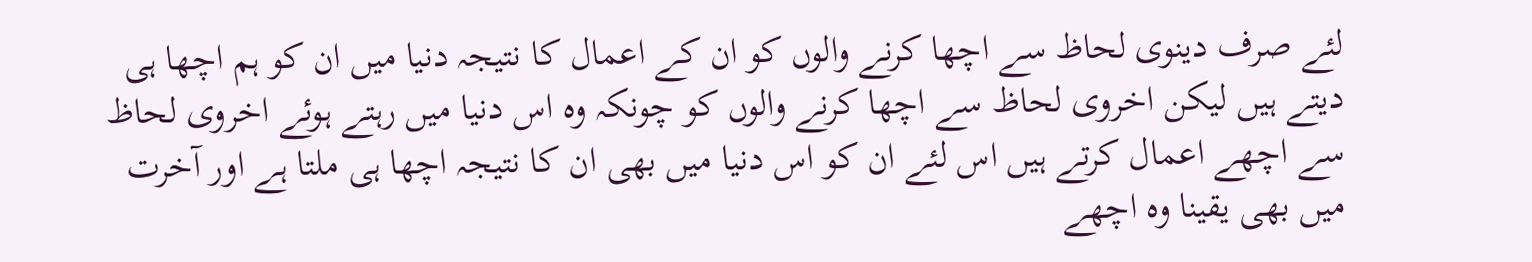لئے صرف دینوی لحاظ سے اچھا کرنے والوں کو ان کے اعمال کا نتیجہ دنیا میں ان کو ہم اچھا ہی دیتے ہیں لیکن اخروی لحاظ سے اچھا کرنے والوں کو چونکہ وہ اس دنیا میں رہتے ہوئے اخروی لحاظ سے اچھے اعمال کرتے ہیں اس لئے ان کو اس دنیا میں بھی ان کا نتیجہ اچھا ہی ملتا ہے اور آخرت میں بھی یقینا وہ اچھے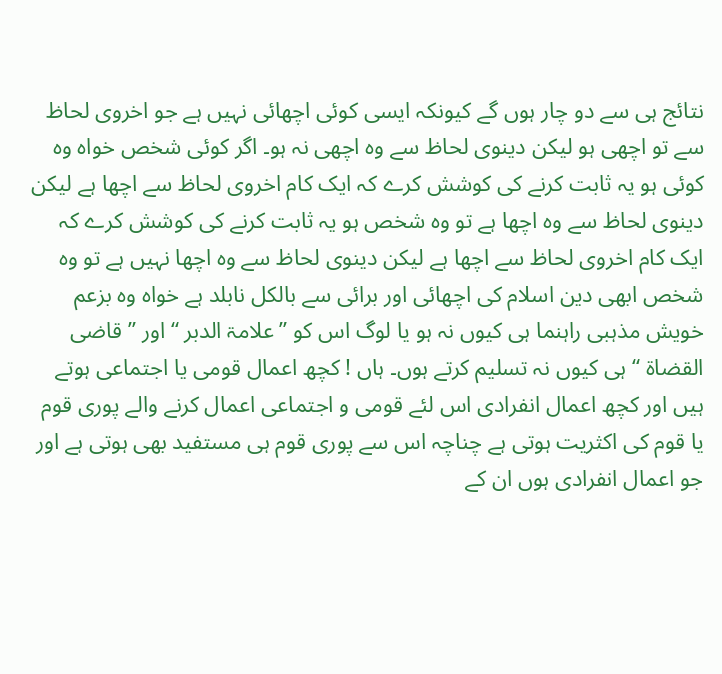نتائج ہی سے دو چار ہوں گے کیونکہ ایسی کوئی اچھائی نہیں ہے جو اخروی لحاظ سے تو اچھی ہو لیکن دینوی لحاظ سے وہ اچھی نہ ہو۔ اگر کوئی شخص خواہ وہ کوئی ہو یہ ثابت کرنے کی کوشش کرے کہ ایک کام اخروی لحاظ سے اچھا ہے لیکن دینوی لحاظ سے وہ اچھا ہے تو وہ شخص ہو یہ ثابت کرنے کی کوشش کرے کہ ایک کام اخروی لحاظ سے اچھا ہے لیکن دینوی لحاظ سے وہ اچھا نہیں ہے تو وہ شخص ابھی دین اسلام کی اچھائی اور برائی سے بالکل نابلد ہے خواہ وہ بزعم خویش مذہبی راہنما ہی کیوں نہ ہو یا لوگ اس کو ” علامۃ الدبر “ اور ” قاضی القضاۃ “ ہی کیوں نہ تسلیم کرتے ہوں۔ ہاں ! کچھ اعمال قومی یا اجتماعی ہوتے ہیں اور کچھ اعمال انفرادی اس لئے قومی و اجتماعی اعمال کرنے والے پوری قوم یا قوم کی اکثریت ہوتی ہے چناچہ اس سے پوری قوم ہی مستفید بھی ہوتی ہے اور جو اعمال انفرادی ہوں ان کے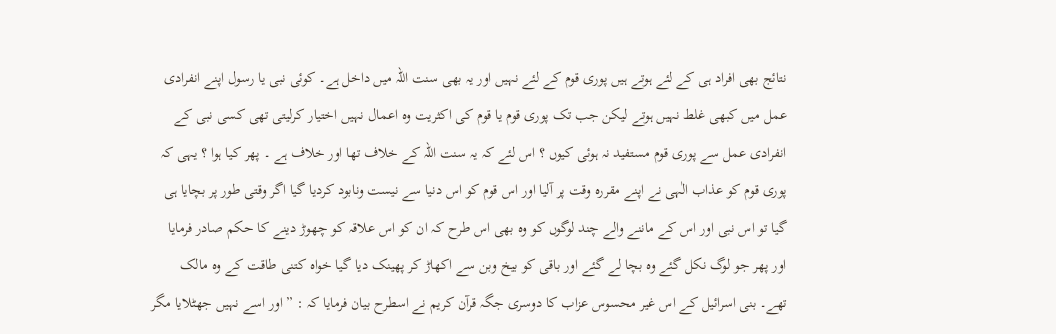نتائج بھی افراد ہی کے لئے ہوتے ہیں پوری قوم کے لئے نہیں اور یہ بھی سنت اللہ میں داخل ہے۔ کوئی نبی یا رسول اپنے انفرادی عمل میں کبھی غلط نہیں ہوتے لیکن جب تک پوری قوم یا قوم کی اکثریت وہ اعمال نہیں اختیار کرلیتی تھی کسی نبی کے انفرادی عمل سے پوری قوم مستفید نہ ہوئی کیوں ؟ اس لئے کہ یہ سنت اللہ کے خلاف تھا اور خلاف ہے ۔ پھر کیا ہوا ؟ یہی کہ پوری قوم کو عذاب الٰہی نے اپنے مقررہ وقت پر آلیا اور اس قوم کو اس دنیا سے نیست ونابود کردیا گیا اگر وقتی طور پر بچایا ہی گیا تو اس نبی اور اس کے ماننے والے چند لوگوں کو وہ بھی اس طرح کہ ان کو اس علاقہ کو چھوڑ دینے کا حکم صادر فرمایا اور پھر جو لوگ نکل گئے وہ بچا لے گئے اور باقی کو بیخ وبن سے اکھاڑ کر پھینک دیا گیا خواہ کتنی طاقت کے وہ مالک تھے۔ بنی اسرائیل کے اس غیر محسوس عزاب کا دوسری جگہ قرآن کریم نے اسطرح بیان فرمایا کہ : ” اور اسے نہیں جھٹلایا مگر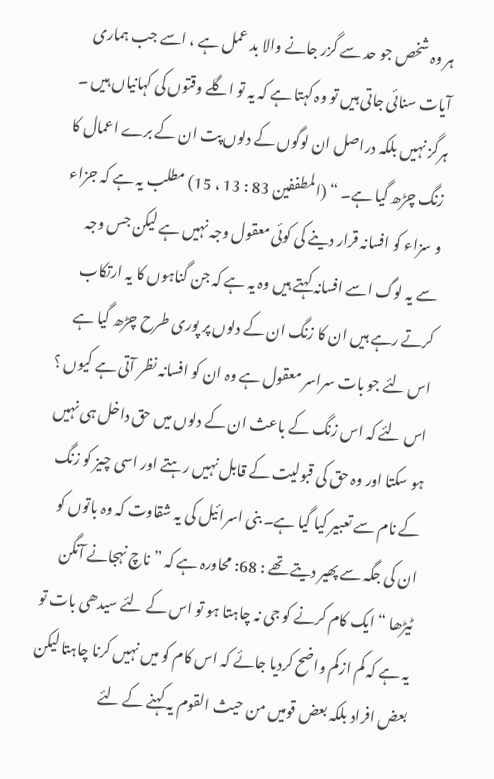ہر وہ شخص جو حد سے گزر جانے والا بد عمل ہے ، اسے جب ہماری آیات سنائی جاتی ہیں تو وہ کہتا ہے کہ یہ تو اگلے وقتوں کی کہانیاں ہیں ۔ ہرگز نہیں بلکہ دراصل ان لوگوں کے دلوں پت ان کے برے اعمال کا زنگ چڑھ گیا ہے۔ “ (المطففین 83 : 13 ، 15) مطلب یہ ہے کہ جزاء و سزاء کو افسانہ قرار دینے کی کوئی معقول وجہ نہیں ہے لیکن جس وجہ سے یہ لوگ اسے افسانہ کہتے ہیں وہ یہ ہے کہ جن گناہوں کا یہ ارتکاب کرتے رہے ہیں ان کا زنگ ان کے دلوں پر پوری طرح چڑھ گیا ہے اس لئے جو بات سراسر معقول ہے وہ ان کو افسانہ نظر آتی ہے کیوں ؟ اس لئے کہ اس زنگ کے باعث ان کے دلوں میں حق داخل ہی نہیں ہو سکتا اور وہ حق کی قبولیت کے قابل نہیں رہتے اور اسی چیز کو زنگ کے نام سے تعبیر کیا گیا ہے۔ بنی اسرائیل کی یہ شقاوت کہ وہ باتوں کو ان کی جگہ سے پھیر دیتے تھے : 68: محاورہ ہے کہ ” ناچ نہجانے آنگن ٹیڑھا “ ایک کام کرنے کو جی نہ چاہتا ہو تو اس کے لئے سیدھی بات تو یہ ہے کہ کم ازکم واضح کردیا جائے کہ اس کام کو میں نہیں کرنا چاہتا لیکن بعض افراد بلکہ بعض قومیں من حیث القوم یہ کہنے کے لئے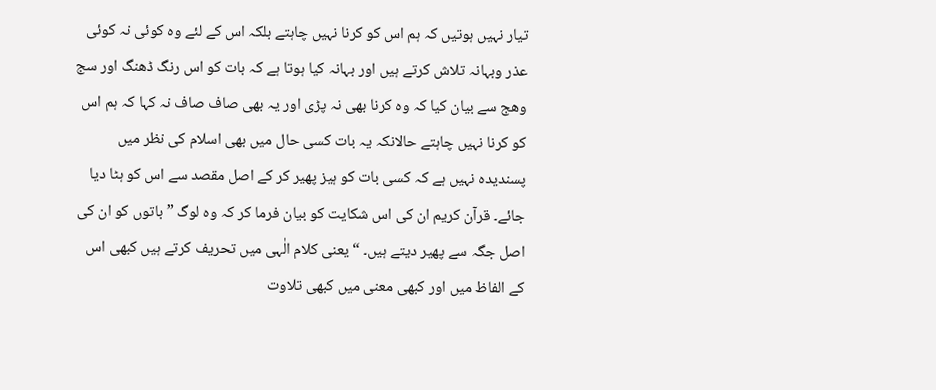تیار نہیں ہوتیں کہ ہم اس کو کرنا نہیں چاہتے بلکہ اس کے لئے وہ کوئی نہ کوئی عذر وبہانہ تلاش کرتے ہیں اور بہانہ کیا ہوتا ہے کہ بات کو اس رنگ ڈھنگ اور سج وھج سے بیان کیا کہ وہ کرنا بھی نہ پڑی اور یہ بھی صاف صاف نہ کہا کہ ہم اس کو کرنا نہیں چاہتے حالانکہ یہ بات کسی حال میں بھی اسلام کی نظر میں پسندیدہ نہیں ہے کہ کسی بات کو ہیز پھیر کر کے اصل مقصد سے اس کو ہٹا دیا جائے۔ قرآن کریم ان کی اس شکایت کو بیان فرما کر کہ وہ لوگ ” باتوں کو ان کی اصل جگہ سے پھیر دیتے ہیں۔ “ یعنی کلام الٰہی میں تحریف کرتے ہیں کبھی اس کے الفاظ میں اور کبھی معنی میں کبھی تلاوت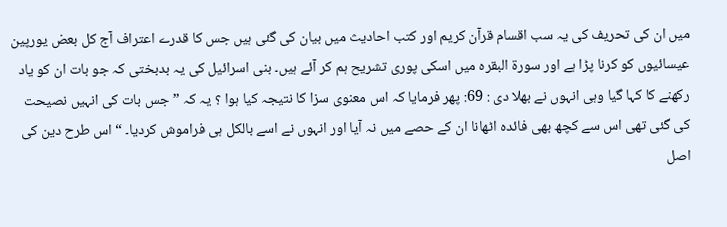میں ان کی تحریف کی یہ سب اقسام قرآن کریم اور کتب احادیث میں بیان کی گئی ہیں جس کا قدرے اعتراف آج کل بعض یورپین عیسائیوں کو کرنا پڑا ہے اور سورة البقرہ میں اسکی پوری تشریح ہم کر آئے ہیں۔ بنی اسرائیل کی یہ بدبختی کہ جو بات ان کو یاد رکھنے کا کہا گیا وہی انہوں نے بھلا دی : 69: پھر فرمایا کہ اس معنوی سزا کا نتیجہ کیا ہوا ؟ یہ کہ ” جس بات کی انہیں نصیحت کی گئی تھی اس سے کچھ بھی فائدہ اٹھانا ان کے حصے میں نہ آیا اور انہوں نے اسے بالکل ہی فراموش کردیا۔ “ اس طرح دین کی اصل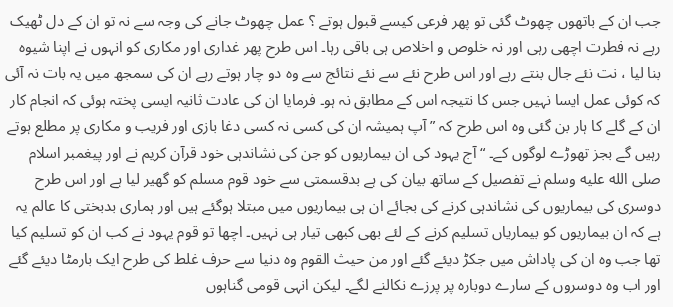جب ان کے باتھوں چھوٹ گئی تو پھر فرعی کیسے قبول ہوتے ؟ عمل چھوٹ جانے کی وجہ سے نہ تو ان کے دل ٹھیک رہے نہ فطرت اچھی رہی اور نہ خلوص و اخلاص ہی باقی رہا۔ اس طرح پھر غداری اور مکاری کو انہوں نے اپنا شیوہ بنا لیا ، نت نئے جال بنتے رہے اور اس طرح نئے سے نئے نتائج سے وہ دو چار ہوتے رہے ان کی سمجھ میں یہ بات نہ آئی کہ کوئی عمل ایسا نہیں جس کا نتیجہ اس کے مطابق نہ ہو۔ فرمایا ان کی عادت ثانیہ ایسی پختہ ہوئی کہ انجام کار ان کے گلے کا ہار بن گئی وہ اس طرح کہ ” آپ ہمیشہ ان کی کسی نہ کسی دغا بازی اور فریب و مکاری پر مطلع ہوتے رہیں گے بجز تھوڑے لوگوں کے۔ “ آج یہود کی ان بیماریوں کو جن کی نشاندہی خود قرآن کریم نے اور پیغمبر اسلام صلى الله عليه وسلم نے تفصیل کے ساتھ بیان کی ہے بدقسمتی سے خود قوم مسلم کو گھیر لیا ہے اور اس طرح دوسری کی بیماریوں کی نشاندہی کرنے کی بجائے ان ہی بیماریوں میں مبتلا ہوگئے ہیں اور ہماری بدبختی کا عالم یہ ہے کہ ان بیماریوں کو بیماریاں تسلیم کرنے کے لئے بھی کبھی تیار ہی نہیں۔ اچھا تو قوم یہود نے کب ان کو تسلیم کیا تھا جب وہ ان کی پاداش میں جکڑ دیئے گئے اور من حیث القوم وہ دنیا سے حرف غلط کی طرح ایک بارمٹا دیئے گئے اور اب وہ دوسروں کے سارے دوبارہ پر پرزے نکالنے لگے۔ لیکن انہی قومی گناہوں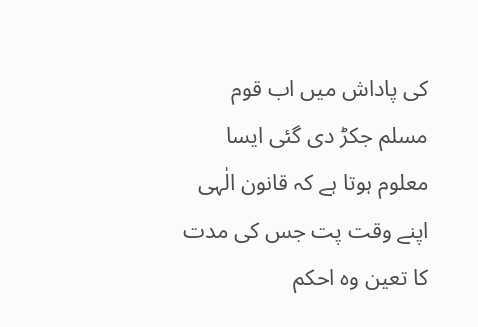کی پاداش میں اب قوم مسلم جکڑ دی گئی ایسا معلوم ہوتا ہے کہ قانون الٰہی اپنے وقت پت جس کی مدت کا تعین وہ احکم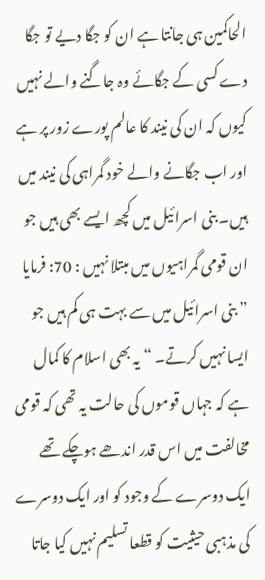الحاکمین ہی جانتا ہے ان کو جگا دیے تو جگا دے کسی کے جگائے وہ جاگنے والے نہیں کیوں کہ ان کی نیند کا عالم پورے زور پر ہے اور اب جگانے والے خود گمراہی کی نیند میں ہیں۔ بنی اسرائیل میں کچھ ایسے بھی ہیں جو ان قومی گمراہیوں میں مبتلا نہیں : 70: فرمایا ” بنی اسرائیل میں سے بہت ہی کم ہیں جو ایسا نہیں کرتے۔ “ یہ بھی اسلام کا کمال ہے کہ جہاں قوموں کی حالت یہ تھی کہ قومی مخالفت میں اس قدر اندھے ہوچکے تھے ایک دوسرے کے وجود کو اور ایک دوسرے کی مذہبی حیثیت کو قطعا تسلیم نہیں کیا جاتا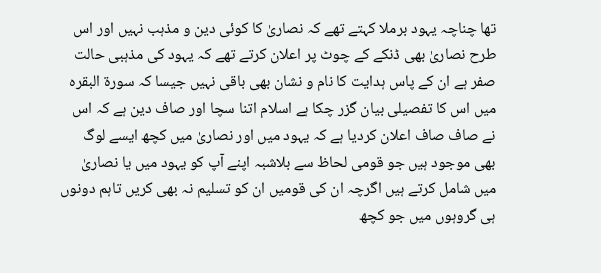تھا چناچہ یہود برملا کہتے تھے کہ نصاریٰ کا کوئی دین و مذہب نہیں اور اس طرح نصاریٰ بھی ڈنکے کے چوٹ پر اعلان کرتے تھے کہ یہود کی مذہبی حالت صفر ہے ان کے پاس ہدایت کا نام و نشان بھی باقی نہیں جیسا کہ سورة البقرہ میں اس کا تفصیلی بیان گزر چکا ہے اسلام اتنا سچا اور صاف دین ہے کہ اس نے صاف صاف اعلان کردیا ہے کہ یہود میں اور نصاریٰ میں کچھ ایسے لوگ بھی موجود ہیں جو قومی لحاظ سے بلاشبہ اپنے آپ کو یہود میں یا نصاریٰ میں شامل کرتے ہیں اگرچہ ان کی قومیں ان کو تسلیم نہ بھی کریں تاہم دونوں ہی گروہوں میں جو کچھ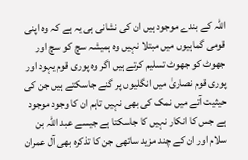اللہ کے بندے موجود ہیں ان کی نشانی ہی یہ ہے کہ وہ اپنی قومی گماہیوں میں مبتلا نہیں وہ ہمیشہ سچ کو سچ اور جھوٹ کو جھوٹ تسلیم کرتے ہیں اگر وہ پوری قوم یہود اور پوری قوم نصاریٰ میں انگلیوں پر گنے جاسکتے ہیں جن کی حیثیت آتے میں نمک کی بھی نہیں تاہم ان کا وجود موجود ہے جس کا انکار نہیں کا جاسکتا ہے جیسے عبد اللہ بن سلام اور ان کے چند مزید ساتھی جن کا تذکرہ بھی آل عمران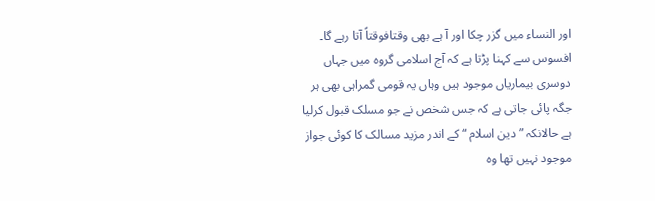اور النساء میں گزر چکا اور آ ہے بھی وقتافوقتاً آتا رہے گا۔ افسوس سے کہنا پڑتا ہے کہ آج اسلامی گروہ میں جہاں دوسری بیماریاں موجود ہیں وہاں یہ قومی گمراہی بھی ہر جگہ پائی جاتی ہے کہ جس شخص نے جو مسلک قبول کرلیا ہے حالانکہ ” دین اسلام “ کے اندر مزید مسالک کا کوئی جواز موجود نہیں تھا وہ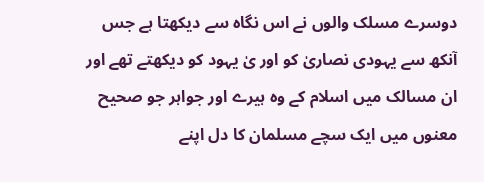دوسرے مسلک والوں نے اس نگاہ سے دیکھتا ہے جس آنکھ سے یہودی نصاریٰ کو اور یٰ یہود کو دیکھتے تھے اور ان مسالک میں اسلام کے وہ ہیرے اور جواہر جو صحیح معنوں میں ایک سچے مسلمان کا دل اپنے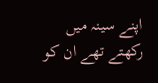اپنے سینہ میں رکھتے تھے ان کو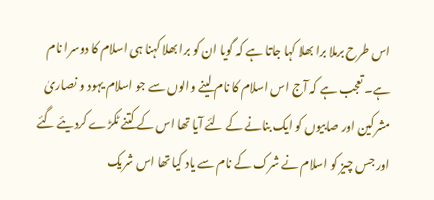اس طرح برملا برا بھلا کہا جاتا ہے کہ گویا ان کو برا بھلا کہنا ہی اسلام کا دوسرا نام ہے۔ تعجب ہے کہ آج اس اسلام کا نام لینے والوں سے جو اسلام یہود و نصاریٰ مشرکین اور صابیوں کو ایک بنانے کے لئے آیا تھا اس کے کتنے ٹکڑے کردیئے گئے اور جس چیز کو اسلام نے شرک کے نام سے یاد کیا تھا اس شریک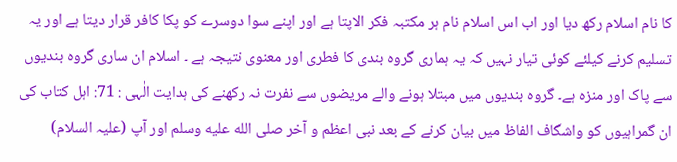کا نام اسلام رکھ دیا اور اب اس اسلام نام ہر مکتبہ فکر الاپتا ہے اور اپنے سوا دوسرے کو پکا کافر قرار دیتا ہے اور یہ تسلیم کرنے کیلئے کوئی تیار نہیں کہ یہ ہماری گروہ بندی کا فطری اور معنوی نتیجہ ہے ۔ اسلام ان ساری گروہ بندیوں سے پاک اور منزہ ہے۔ گروہ بندیوں میں مبتلا ہونے والے مریضوں سے نفرت نہ رکھنے کی ہدایت الٰہی : 71: اہل کتاب کی ان گمراہیوں کو واشگاف الفاظ میں بیان کرنے کے بعد نبی اعظم و آخر صلى الله عليه وسلم اور آپ (علیہ السلام)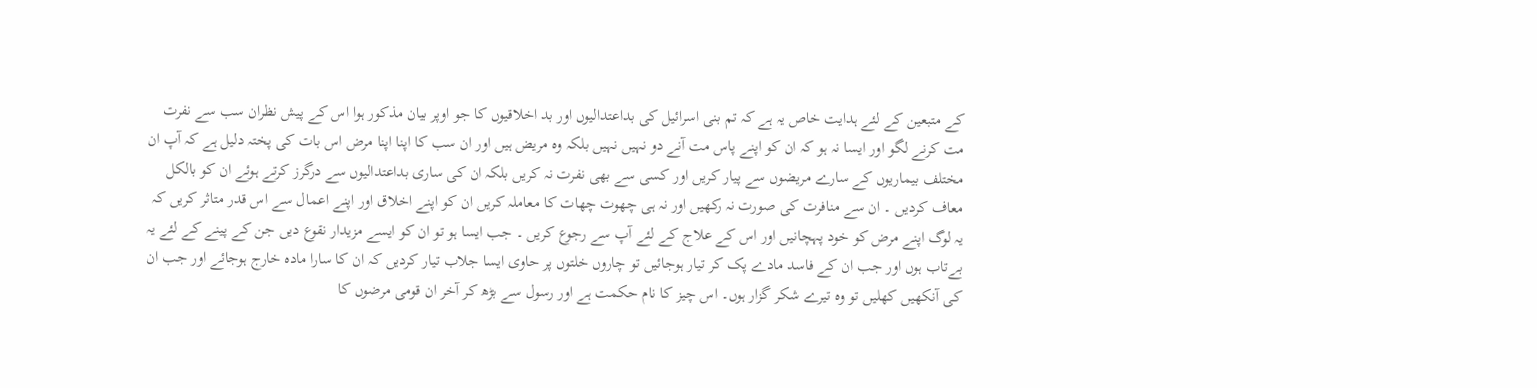کے متبعین کے لئے ہدایت خاص یہ ہے کہ تم بنی اسرائیل کی بداعتدالیوں اور بد اخلاقیوں کا جو اوپر بیان مذکور ہوا اس کے پیش نظران سب سے نفرت مت کرنے لگو اور ایسا نہ ہو کہ ان کو اپنے پاس مت آنے دو نہیں نہیں بلکہ وہ مریض ہیں اور ان سب کا اپنا اپنا مرض اس بات کی پختہ دلیل ہے کہ آپ ان مختلف بیماریوں کے سارے مریضوں سے پیار کریں اور کسی سے بھی نفرت نہ کریں بلکہ ان کی ساری بداعتدالیوں سے درگرز کرتے ہوئے ان کو بالکل معاف کردیں ۔ ان سے منافرت کی صورت نہ رکھیں اور نہ ہی چھوت چھات کا معاملہ کریں ان کو اپنے اخلاق اور اپنے اعمال سے اس قدر متاثر کریں کہ یہ لوگ اپنے مرض کو خود پہچانیں اور اس کے علاج کے لئے آپ سے رجوع کریں ۔ جب ایسا ہو تو ان کو ایسے مزیدار نقوع دیں جن کے پینے کے لئے یہ بےتاب ہوں اور جب ان کے فاسد مادے پک کر تیار ہوجائیں تو چاروں خلتوں پر حاوی ایسا جلاب تیار کردیں کہ ان کا سارا مادہ خارج ہوجائے اور جب ان کی آنکھیں کھلیں تو وہ تیرے شکر گزار ہوں۔ اس چیز کا نام حکمت ہے اور رسول سے بڑھ کر آخر ان قومی مرضوں کا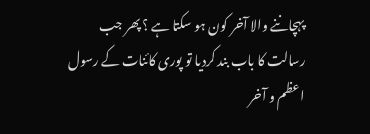پہچاننے والا آخر کون ہو سکتا ہے ؟ پھر جب رسالت کا باب بند کردیا تو پوری کائنات کے رسول اعظم و آخر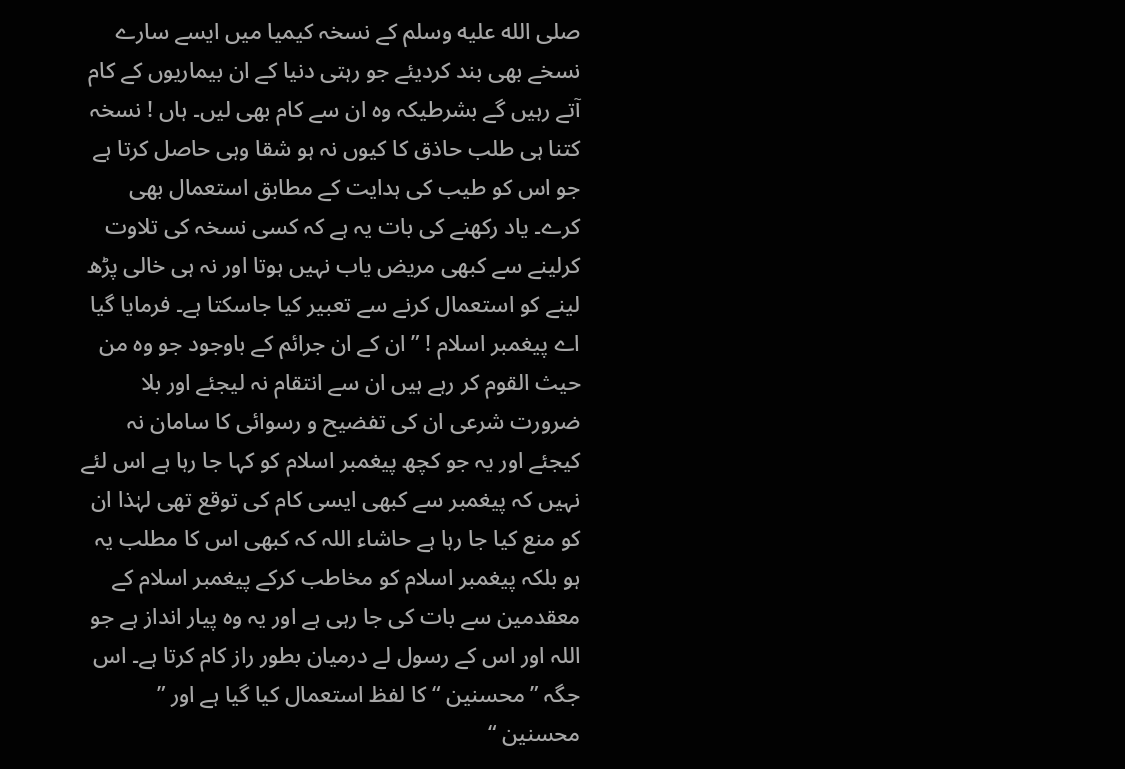صلى الله عليه وسلم کے نسخہ کیمیا میں ایسے سارے نسخے بھی بند کردیئے جو رہتی دنیا کے ان بیماریوں کے کام آتے رہیں گے بشرطیکہ وہ ان سے کام بھی لیں۔ ہاں ! نسخہ کتنا ہی طلب حاذق کا کیوں نہ ہو شقا وہی حاصل کرتا ہے جو اس کو طیب کی ہدایت کے مطابق استعمال بھی کرے۔ یاد رکھنے کی بات یہ ہے کہ کسی نسخہ کی تلاوت کرلینے سے کبھی مریض یاب نہیں ہوتا اور نہ ہی خالی پڑھ لینے کو استعمال کرنے سے تعبیر کیا جاسکتا ہے۔ فرمایا گیا اے پیغمبر اسلام ! ” ان کے ان جرائم کے باوجود جو وہ من حیث القوم کر رہے ہیں ان سے انتقام نہ لیجئے اور بلا ضرورت شرعی ان کی تفضیح و رسوائی کا سامان نہ کیجئے اور یہ جو کچھ پیغمبر اسلام کو کہا جا رہا ہے اس لئے نہیں کہ پیغمبر سے کبھی ایسی کام کی توقع تھی لہٰذا ان کو منع کیا جا رہا ہے حاشاء اللہ کہ کبھی اس کا مطلب یہ ہو بلکہ پیغمبر اسلام کو مخاطب کرکے پیغمبر اسلام کے معقدمین سے بات کی جا رہی ہے اور یہ وہ پیار انداز ہے جو اللہ اور اس کے رسول لے درمیان بطور راز کام کرتا ہے۔ اس جگہ ” محسنین “ کا لفظ استعمال کیا گیا ہے اور ” محسنین “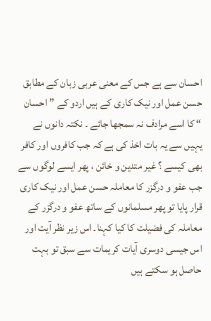احسان سے ہے جس کے معنی عربی زبان کے مطابق حسن عمل اور نیک کاری کے ہیں اردو کے ” احسان “ کا اسے مرادف نہ سمجھا جائے ۔ نکتہ دانوں نے یہیں سے یہ بات اخذ کی ہے کہ جب کافروں اور کافر بھی کیسے ؟ غیر متدین و خائن ، پھر ایسے لوگوں سے جب عفو و درگزر کا معاملہ حسن عمل اور نیک کاری قرار پایا تو پھر مسلمانوں کے ساتھ عفو و درگزر کے معاملہ کی فضیلت کا کیا کہنا۔ اس زیر نظر آیت اور اس جیسی دوسری آیات کریمات سے سبق تو بہت حاصل ہو سکتے ہیں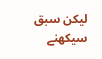لیکن سبق سیکھنے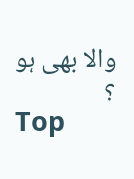والا بھی ہو ؟
Top